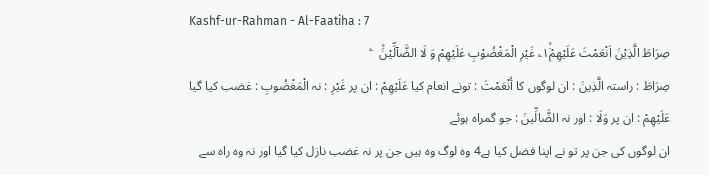Kashf-ur-Rahman - Al-Faatiha : 7
صِرَاطَ الَّذِیْنَ اَنْعَمْتَ عَلَیْهِمْ١ۙ۬ۦ غَیْرِ الْمَغْضُوْبِ عَلَیْهِمْ وَ لَا الضَّآلِّیْنَ۠   ۧ
صِرَاطَ : راستہ الَّذِينَ : ان لوگوں کا أَنْعَمْتَ : تونے انعام کیا عَلَيْهِمْ : ان پر غَيْرِ : نہ الْمَغْضُوبِ : غضب کیا گیا عَلَيْهِمْ : ان پر وَلَا : اور نہ الضَّالِّينَ : جو گمراہ ہوئے
ان لوگوں کی جن پر تو نے اپنا فضل کیا ہے4 وہ لوگ وہ ہیں جن پر نہ غضب نازل کیا گیا اور نہ وہ راہ سے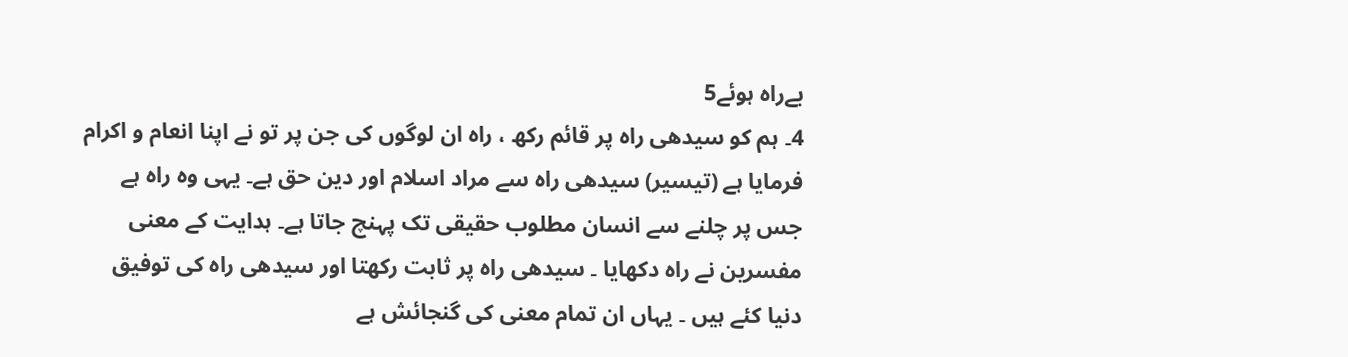بےراہ ہوئے5
4۔ ہم کو سیدھی راہ پر قائم رکھ ، راہ ان لوگوں کی جن پر تو نے اپنا انعام و اکرام فرمایا ہے (تیسیر) سیدھی راہ سے مراد اسلام اور دین حق ہے۔ یہی وہ راہ ہے جس پر چلنے سے انسان مطلوب حقیقی تک پہنچ جاتا ہے۔ ہدایت کے معنی مفسرین نے راہ دکھایا ۔ سیدھی راہ پر ثابت رکھتا اور سیدھی راہ کی توفیق دنیا کئے ہیں ۔ یہاں ان تمام معنی کی گنجائش ہے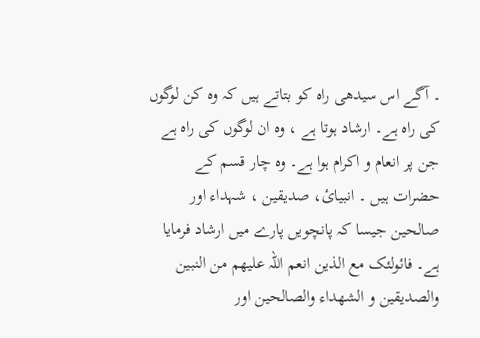۔ آگے اس سیدھی راہ کو بتاتے ہیں کہ وہ کن لوگوں کی راہ ہے۔ ارشاد ہوتا ہے ، وہ ان لوگوں کی راہ ہے جن پر انعام و اکرام ہوا ہے۔ وہ چار قسم کے حضرات ہیں ۔ انبیائ، صدیقین ، شہداء اور صالحین جیسا کہ پانچویں پارے میں ارشاد فرمایا ہے۔ فائولئک مع الذین انعم اللہ علیھم من النبین والصدیقین و الشھداء والصالحین اور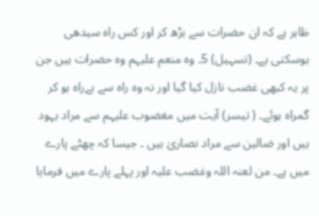ظاہر ہے کہ ان حضرات سے بڑھ کر اور کس راہ سیدھی ہوسکتی ہے۔ (تسہیل) 5۔ وہ منعم علیہم وہ حضرات ہیں جن پر یہ کبھی غضب نازل کیا گیا اور نہ وہ راہ سے بےراہ ہو کر گمراہ ہوئے۔ ( تیسر) آیت میں مغضوب علیہم سے مراد یہود ہیں اور ضالین سے مراد نصاریٰ ہیں ۔ جیسا کہ چھٹے پارے میں ہے۔ من لعنہ اللہ وغضب علیہ اور پہلے پارے میں فرمایا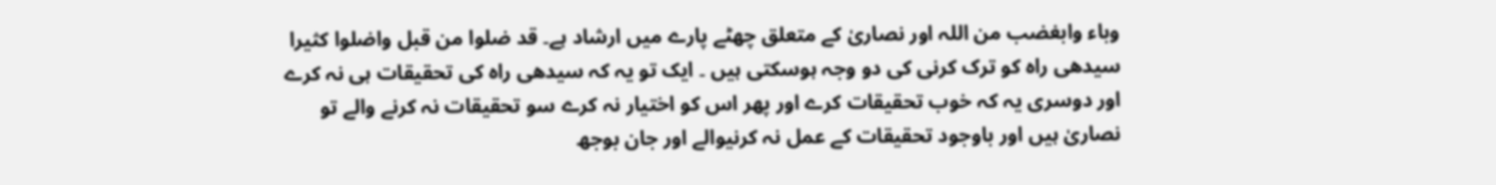وباء وابغضب من اللہ اور نصاریٰ کے متعلق چھٹے پارے میں ارشاد ہے۔ قد ضلوا من قبل واضلوا کثیرا سیدھی راہ کو ترک کرنی کی دو وجہ ہوسکتی ہیں ۔ ایک تو یہ کہ سیدھی راہ کی تحقیقات ہی نہ کرے اور دوسری یہ کہ خوب تحقیقات کرے اور پھر اس کو اختیار نہ کرے سو تحقیقات نہ کرنے والے تو نصاریٰ ہیں اور باوجود تحقیقات کے عمل نہ کرنیوالے اور جان بوجھ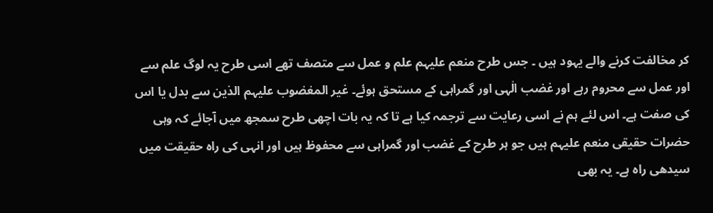کر مخالفت کرنے والے یہود ہیں ۔ جس طرح منعم علیہم علم و عمل سے متصف تھے اسی طرح یہ لوگ علم سے اور عمل سے محروم رہے اور غضب الٰہی اور گمراہی کے مستحق ہوئے۔ غیر المغضوب علیہم الذین سے بدل یا اس کی صفت ہے۔ اس لئے ہم نے اسی رعایت سے ترجمہ کیا ہے تا کہ یہ بات اچھی طرح سمجھ میں آجائے کہ وہی حضرات حقیقی منعم علیہم ہیں جو ہر طرح کے غضب اور گمراہی سے محفوظ ہیں اور انہی کی راہ حقیقت میں سیدھی راہ ہے۔ یہ بھی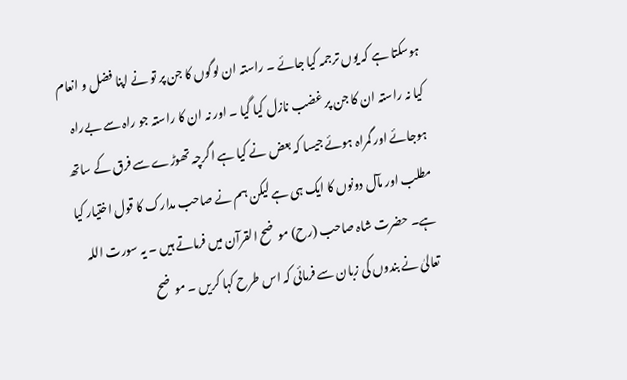ہوسکتا ہے کہ یوں ترجمہ کیا جائے ۔ راستہ ان لوگوں کا جن پر تو نے اپنا فضل و انعام کیا نہ راستہ ان کا جن پر غضب نازل کیا گیا ۔ اور نہ ان کا راستہ جو راہ سے بےراہ ہوجائے اور گمراہ ہوئے جیسا کہ بعض نے کیا ہے اگرچہ تھوڑے سے فرق کے ساتھ مطلب اور مآل دونوں کا ایک ہی ہے لیکن ہم نے صاحب مدارک کا قول اختیار کیا ہے۔ حضرت شاہ صاحب (رح) موضح القرآن میں فرماتے ہیں ۔ یہ سورت اللہ تعالیٰ نے بندوں کی زبان سے فرمائی کہ اس طرح کہا کریں ۔ موضح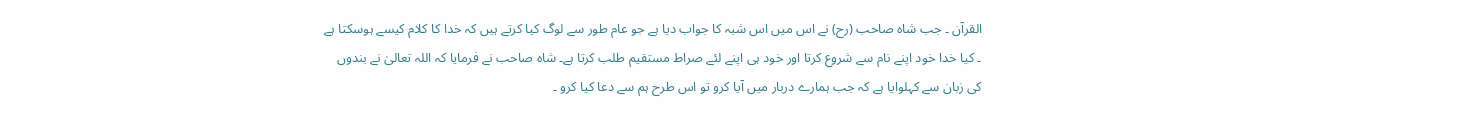القرآن ۔ جب شاہ صاحب (رح) نے اس میں اس شبہ کا جواب دیا ہے جو عام طور سے لوگ کیا کرتے ہیں کہ خدا کا کلام کیسے ہوسکتا ہے ۔ کیا خدا خود اپنے نام سے شروع کرتا اور خود ہی اپنے لئے صراط مستقیم طلب کرتا ہے۔ شاہ صاحب نے فرمایا کہ اللہ تعالیٰ نے بندوں کی زبان سے کہلوایا ہے کہ جب ہمارے دربار میں آیا کرو تو اس طرح ہم سے دعا کیا کرو ۔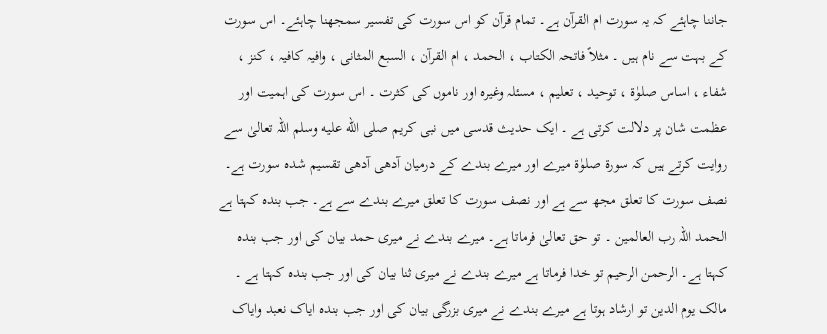جاننا چاہئے کہ یہ سورت ام القرآن ہے۔ تمام قرآن کو اس سورت کی تفسیر سمجھنا چاہئے۔ اس سورت کے بہت سے نام ہیں ۔ مثلاً فاتحہ الکتاب ، الحمد ، ام القرآن ، السبع المثانی ، وافیہ کافیہ ، کنز ، شفاء ، اساس صلوٰۃ ، توحید ، تعلیم ، مسئلہ وغیرہ اور ناموں کی کثرت ۔ اس سورت کی اہمیت اور عظمت شان پر دلالت کرتی ہے ۔ ایک حدیث قدسی میں نبی کریم صلى الله عليه وسلم اللہ تعالیٰ سے روایت کرتے ہیں کہ سورة صلوٰۃ میرے اور میرے بندے کے درمیان آدھی آدھی تقسیم شدہ سورت ہے۔ نصف سورت کا تعلق مجھ سے ہے اور نصف سورت کا تعلق میرے بندے سے ہے۔ جب بندہ کہتا ہے الحمد اللہ رب العالمین ۔ تو حق تعالیٰ فرماتا ہے۔ میرے بندے نے میری حمد بیان کی اور جب بندہ کہتا ہے۔ الرحمن الرحیم تو خدا فرماتا ہے میرے بندے نے میری ثنا بیان کی اور جب بندہ کہتا ہے ۔ مالک یوم الدین تو ارشاد ہوتا ہے میرے بندے نے میری بزرگی بیان کی اور جب بندہ ایاک نعبد وایاک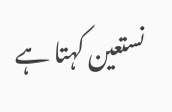نستعین کہتا ہے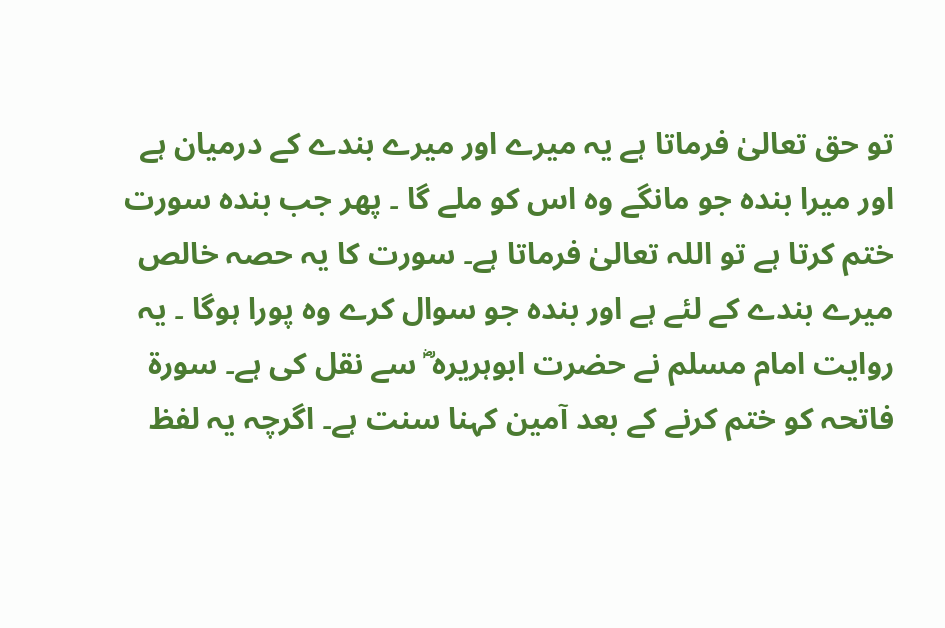تو حق تعالیٰ فرماتا ہے یہ میرے اور میرے بندے کے درمیان ہے اور میرا بندہ جو مانگے وہ اس کو ملے گا ۔ پھر جب بندہ سورت ختم کرتا ہے تو اللہ تعالیٰ فرماتا ہے۔ سورت کا یہ حصہ خالص میرے بندے کے لئے ہے اور بندہ جو سوال کرے وہ پورا ہوگا ۔ یہ روایت امام مسلم نے حضرت ابوہریرہ ؓ سے نقل کی ہے۔ سورة فاتحہ کو ختم کرنے کے بعد آمین کہنا سنت ہے۔ اگرچہ یہ لفظ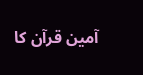آمین قرآن کا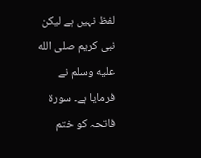لفظ نہیں ہے لیکن نبی کریم صلى الله عليه وسلم نے فرمایا ہے۔ سورة فاتحہ کو ختم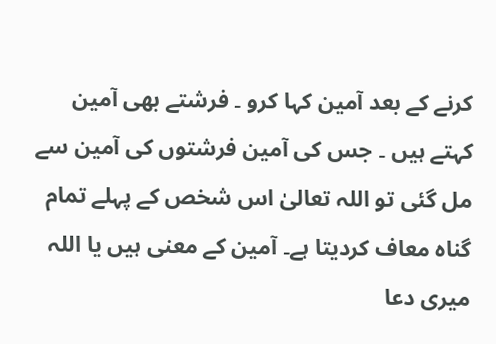کرنے کے بعد آمین کہا کرو ۔ فرشتے بھی آمین کہتے ہیں ۔ جس کی آمین فرشتوں کی آمین سے مل گئی تو اللہ تعالیٰ اس شخص کے پہلے تمام گناہ معاف کردیتا ہے۔ آمین کے معنی ہیں یا اللہ میری دعا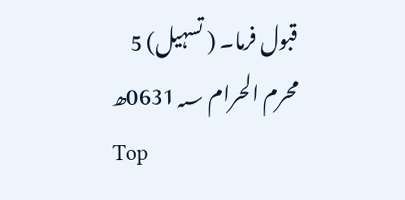قبول فرما۔ ( تسہیل) 5 محرم الحرام 0631؁ھ
Top